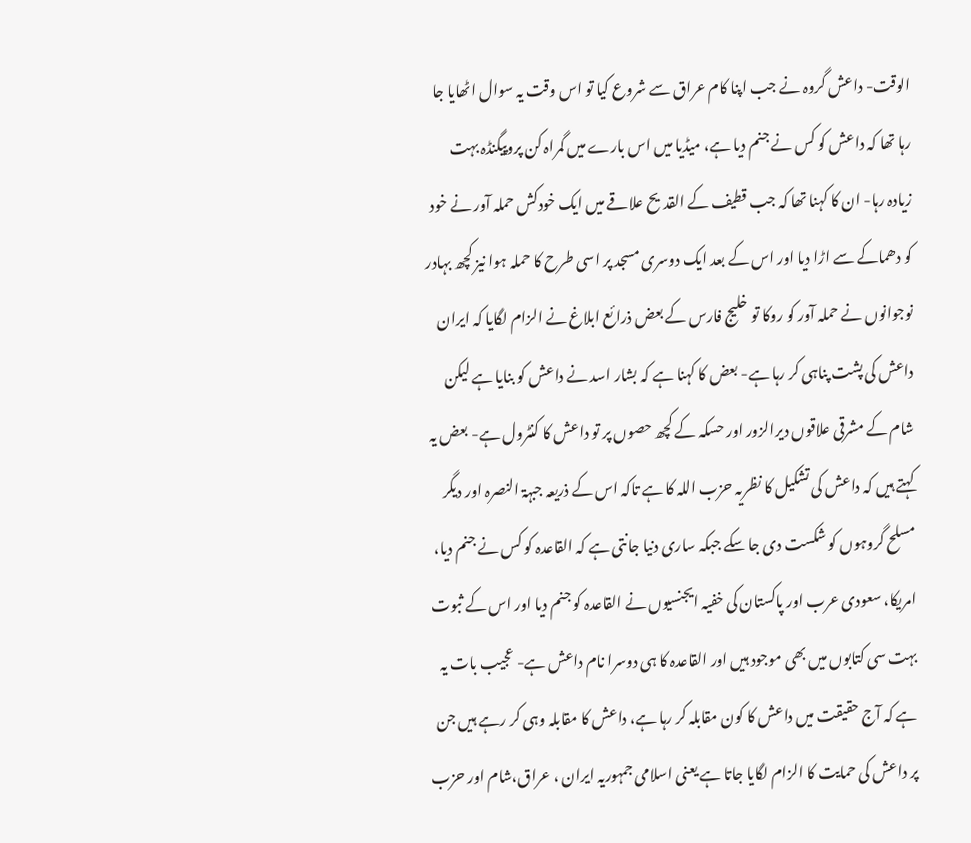الوقت- داعش گروہ نے جب اپنا کام عراق سے شروع کیا تو اس وقت یہ سوال اٹھایا جا رہا تھا کہ داعش کو کس نے جنم دیا ہے، میڈیا میں اس بارے میں گمراہ کن پروپیگنڈہ بہت زیادہ رہا- ان کا کہنا تھا کہ جب قطیف کے القدیح علاقے میں ایک خودکش حملہ آور نے خود کو دھماکے سے اڑا دیا اور اس کے بعد ایک دوسری مسجد پر اسی طرح کا حملہ ہوا نیز کچھ بہادر نوجوانوں نے حملہ آور کو روکا تو خلیج فارس کے بعض ذرائع ابلاغ نے الزام لگایا کہ ایران داعش کی پشت پناہی کر رہا ہے- بعض کا کہنا ہے کہ بشار اسد نے داعش کو بنایا ہے لیکن شام کے مشرقی علاقوں دیرالزور اور حسکہ کے کچھ حصوں پر تو داعش کا کنٹرول ہے- بعض یہ کہتے ہیں کہ داعش کی تشکیل کا نظریہ حزب اللہ کا ہے تاکہ اس کے ذریعہ جبہۃ النصرہ اور دیگر مسلح گروہوں کو شکست دی جا سکے جبکہ ساری دنیا جانتی ہے کہ القاعدہ کو کس نے جنم دیا، امریکا، سعودی عرب اور پاکستان کی خفیہ ایجنسیوں نے القاعدہ کو جنم دیا اور اس کے ثبوت بہت سی کتابوں میں بھی موجود ہیں اور القاعدہ کا ہی دوسرا نام داعش ہے- عجیب بات یہ ہے کہ آج حقیقت میں داعش کا کون مقابلہ کر رہا ہے، داعش کا مقابلہ وہی کر رہے ہیں جن پر داعش کی حمایت کا الزام لگایا جاتا ہے یعنی اسلامی جمہوریہ ایران ، عراق،شام اور حزب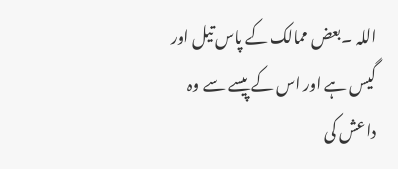اللہ ۔بعض ممالک کے پاس تیل اور گیس ہے اور اس کے پیسے سے وہ داعش کی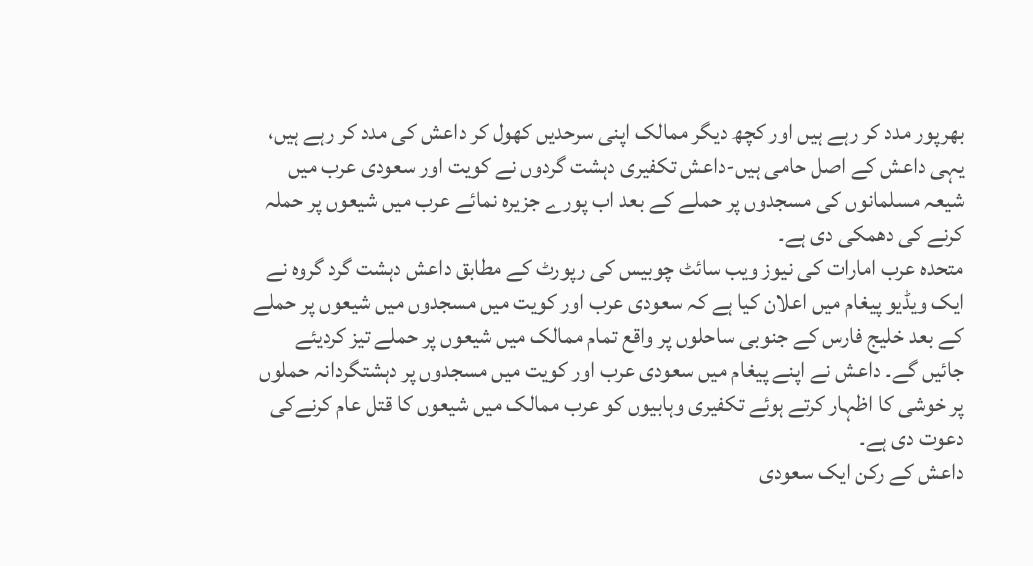بھرپور مدد کر رہے ہیں اور کچھ دیگر ممالک اپنی سرحدیں کھول کر داعش کی مدد کر رہے ہیں، یہی داعش کے اصل حامی ہیں-داعش تکفیری دہشت گردوں نے کویت اور سعودی عرب میں شیعہ مسلمانوں کی مسجدوں پر حملے کے بعد اب پورے جزیرہ نمائے عرب میں شیعوں پر حملہ کرنے کی دھمکی دی ہے۔
متحدہ عرب امارات کی نیوز ویب سائٹ چوبیس کی رپورٹ کے مطابق داعش دہشت گرد گروہ نے ایک ویڈیو پیغام میں اعلان کیا ہے کہ سعودی عرب اور کویت میں مسجدوں میں شیعوں پر حملے کے بعد خلیج فارس کے جنوبی ساحلوں پر واقع تمام ممالک میں شیعوں پر حملے تیز کردیئے جائيں گے۔ داعش نے اپنے پیغام میں سعودی عرب اور کویت میں مسجدوں پر دہشتگردانہ حملوں پر خوشی کا اظہار کرتے ہوئے تکفیری وہابیوں کو عرب ممالک میں شیعوں کا قتل عام کرنےکی دعوت دی ہے۔
داعش کے رکن ایک سعودی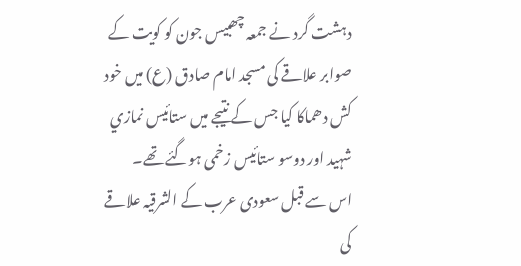دہشت گرد نے جمعہ چھبیس جون کو کویت کے صوابر علاقے کی مسجد امام صادق (ع) ميں خود کش دھماکا کیا جس کے نتیجے میں ستائیس نمازي شہید اور دوسو ستائیس زخمی ہوگئے تھے۔
اس سے قبل سعودی عرب کے الشرقیہ علاقے کی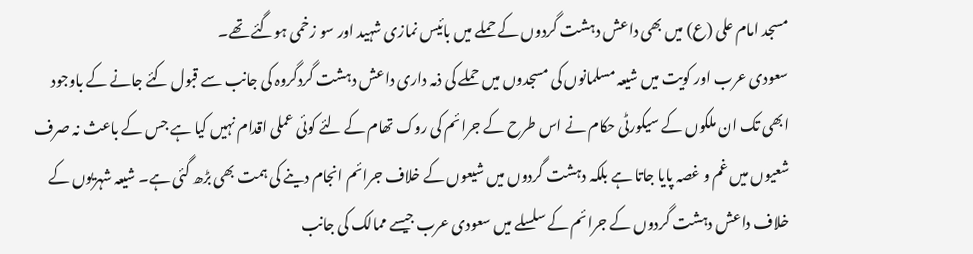مسجد امام علی (ع) میں بھی داعش دہشت گردوں کے حملے میں بائیس نمازی شہید اور سو زخمی ہوگئے تھے۔
سعودی عرب اور کویت میں شیعہ مسلمانوں کی مسجدوں میں حملے کی ذمہ داری داعش دہشت گردگروہ کی جانب سے قبول کئے جانے کے باوجود ابھی تک ان ملکوں کے سیکورٹی حکام نے اس طرح کے جرائم کی روک تھام کے لئے کوئی عملی اقدام نہيں کیا ہے جس کے باعث نہ صرف شعیوں میں غم و غصہ پایا جاتا ہے بلکہ دہشت گردوں میں شیعوں کے خلاف جرائم انجام دینے کی ہمت بھی بڑھ گئی ہے۔ شیعہ شہریوں کے خلاف داعش دہشت گردوں کے جرائم کے سلسلے میں سعودی عرب جیسے ممالک کی جانب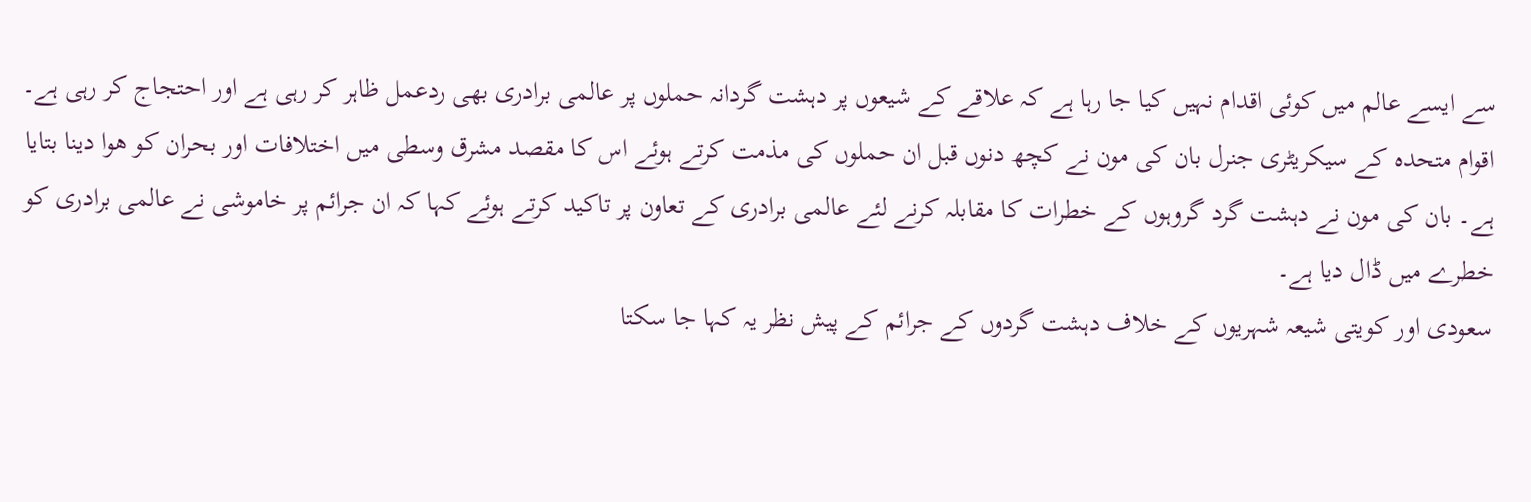سے ایسے عالم میں کوئی اقدام نہيں کیا جا رہا ہے کہ علاقے کے شیعوں پر دہشت گردانہ حملوں پر عالمی برادری بھی ردعمل ظاہر کر رہی ہے اور احتجاج کر رہی ہے۔ اقوام متحدہ کے سیکریٹری جنرل بان کی مون نے کچھ دنوں قبل ان حملوں کی مذمت کرتے ہوئے اس کا مقصد مشرق وسطی میں اختلافات اور بحران کو ھوا دینا بتایا ہے۔ بان کی مون نے دہشت گرد گروہوں کے خطرات کا مقابلہ کرنے لئے عالمی برادری کے تعاون پر تاکید کرتے ہوئے کہا کہ ان جرائم پر خاموشی نے عالمی برادری کو خطرے میں ڈال دیا ہے۔
سعودی اور کویتی شیعہ شہریوں کے خلاف دہشت گردوں کے جرائم کے پیش نظر یہ کہا جا سکتا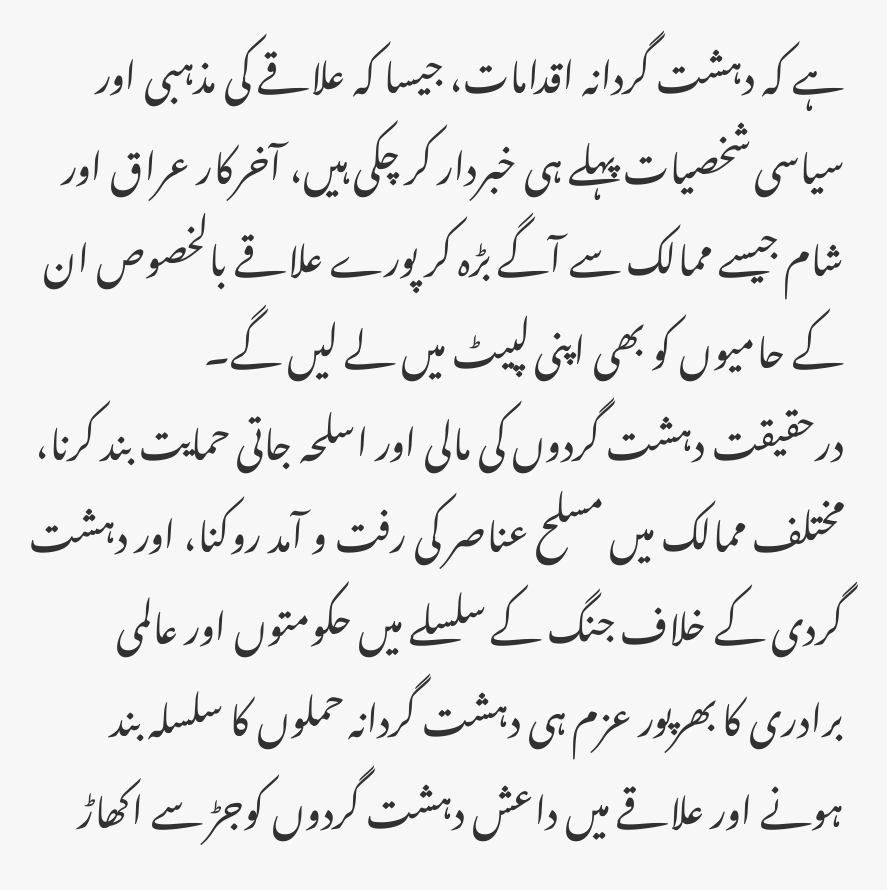ہے کہ دہشت گردانہ اقدامات، جیسا کہ علاقے کی مذہبی اور سیاسی شخصیات پہلے ہی خبردار کر چکی ہیں، آخرکار عراق اور شام جیسے ممالک سے آگے بڑہ کر پورے علاقے بالخصوص ان کے حامیوں کو بھی اپنی لپیٹ میں لے لیں گے۔
درحقیقت دہشت گردوں کی مالی اور اسلحہ جاتی حمایت بند کرنا، مختلف ممالک میں مسلح عناصر کی رفت و آمد روکنا، اور دہشت گردی کے خلاف جنگ کے سلسلے میں حکومتوں اور عالمی برادری کا بھرپور عزم ہی دہشت گردانہ حملوں کا سلسلہ بند ہونے اور علاقے میں داعش دہشت گردوں کوجڑ سے اکھاڑ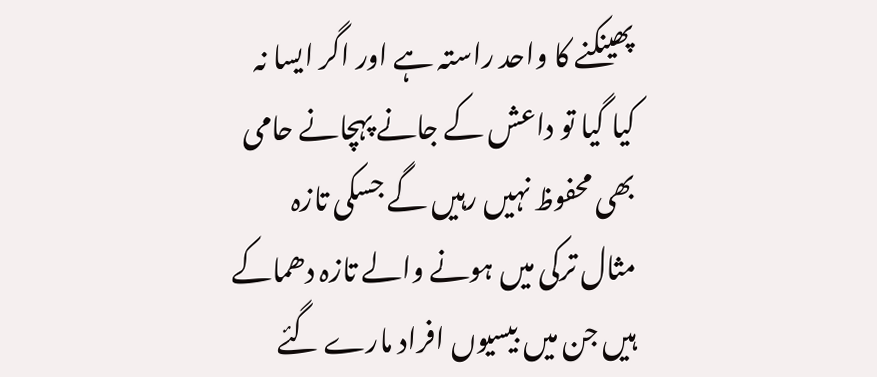پھینکنے کا واحد راستہ ہے اور اگر ایسا نہ کیا گیا تو داعش کے جانے پہچانے حامی بھی محفوظ نہيں رہیں گے جسکی تازہ مثال ترکی میں ہونے والے تازہ دھماکے ہیں جن میں بیسیوں افراد مارے گئے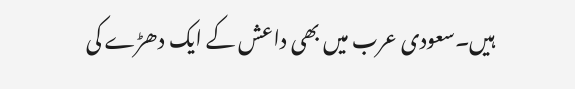ہیں۔سعودی عرب میں بھی داعش کے ایک دھڑے کی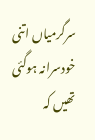سرگرمیاں اتنی خودسرانہ ہوگئی تھیں کہ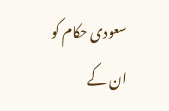سعودی حکام کو ان کے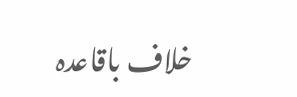خلاف باقاعدہ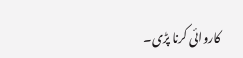کاروائی کرنا پڑی۔